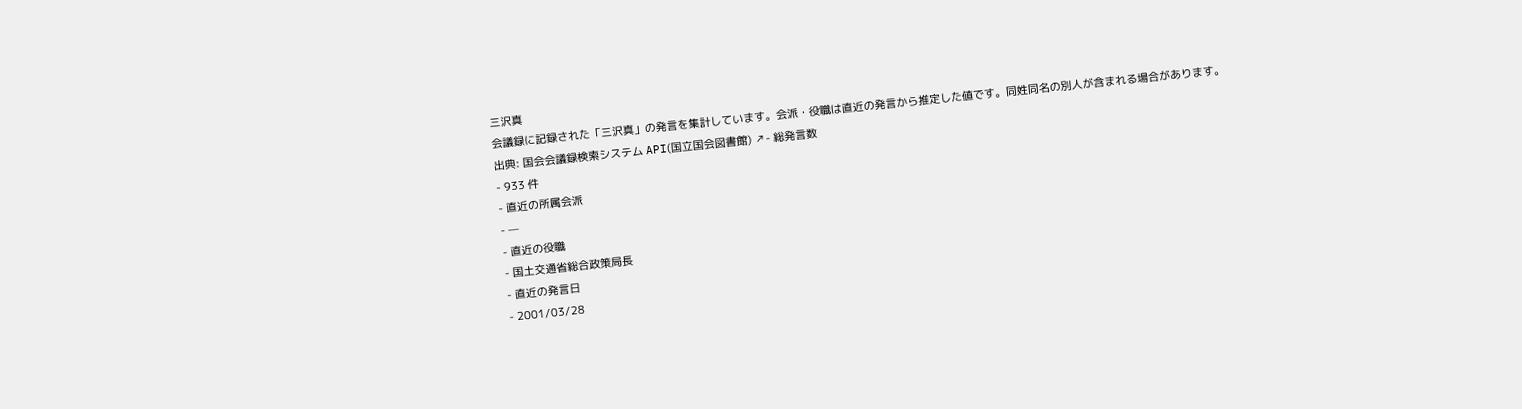三沢真
会議録に記録された「三沢真」の発言を集計しています。会派・役職は直近の発言から推定した値です。同姓同名の別人が含まれる場合があります。
出典: 国会会議録検索システム API(国立国会図書館) ↗- 総発言数
- 933 件
- 直近の所属会派
- —
- 直近の役職
- 国土交通省総合政策局長
- 直近の発言日
- 2001/03/28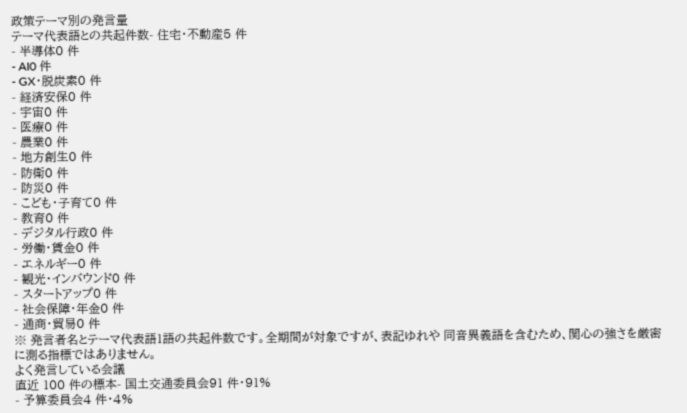政策テーマ別の発言量
テーマ代表語との共起件数- 住宅・不動産5 件
- 半導体0 件
- AI0 件
- GX・脱炭素0 件
- 経済安保0 件
- 宇宙0 件
- 医療0 件
- 農業0 件
- 地方創生0 件
- 防衛0 件
- 防災0 件
- こども・子育て0 件
- 教育0 件
- デジタル行政0 件
- 労働・賃金0 件
- エネルギー0 件
- 観光・インバウンド0 件
- スタートアップ0 件
- 社会保障・年金0 件
- 通商・貿易0 件
※ 発言者名とテーマ代表語1語の共起件数です。全期間が対象ですが、表記ゆれや 同音異義語を含むため、関心の強さを厳密に測る指標ではありません。
よく発言している会議
直近 100 件の標本- 国土交通委員会91 件・91%
- 予算委員会4 件・4%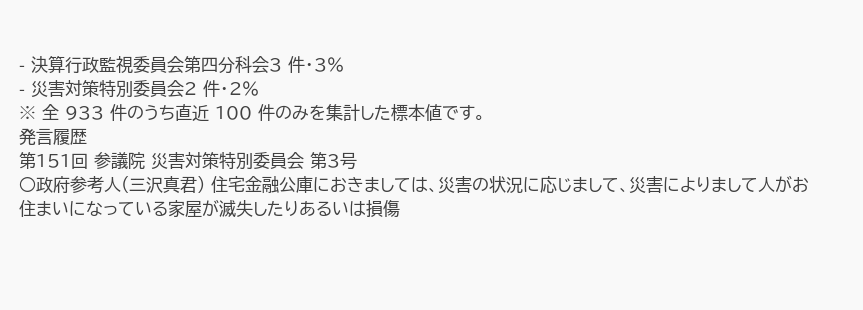- 決算行政監視委員会第四分科会3 件・3%
- 災害対策特別委員会2 件・2%
※ 全 933 件のうち直近 100 件のみを集計した標本値です。
発言履歴
第151回 参議院 災害対策特別委員会 第3号
○政府参考人(三沢真君) 住宅金融公庫におきましては、災害の状況に応じまして、災害によりまして人がお住まいになっている家屋が滅失したりあるいは損傷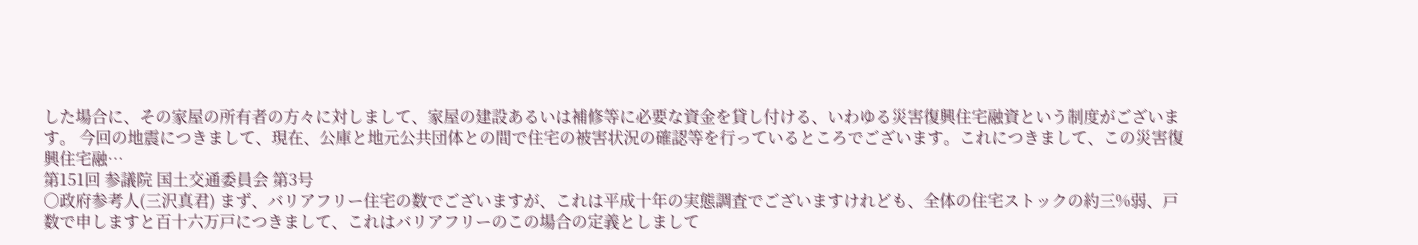した場合に、その家屋の所有者の方々に対しまして、家屋の建設あるいは補修等に必要な資金を貸し付ける、いわゆる災害復興住宅融資という制度がございます。 今回の地震につきまして、現在、公庫と地元公共団体との間で住宅の被害状況の確認等を行っているところでございます。これにつきまして、この災害復興住宅融…
第151回 参議院 国土交通委員会 第3号
○政府参考人(三沢真君) まず、バリアフリー住宅の数でございますが、これは平成十年の実態調査でございますけれども、全体の住宅ストックの約三%弱、戸数で申しますと百十六万戸につきまして、これはバリアフリーのこの場合の定義としまして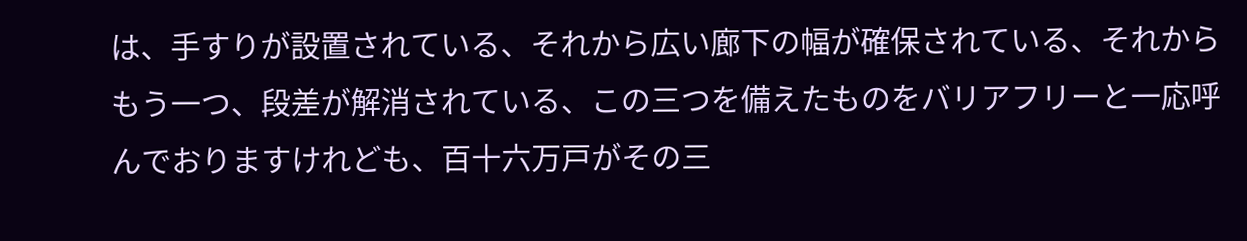は、手すりが設置されている、それから広い廊下の幅が確保されている、それからもう一つ、段差が解消されている、この三つを備えたものをバリアフリーと一応呼んでおりますけれども、百十六万戸がその三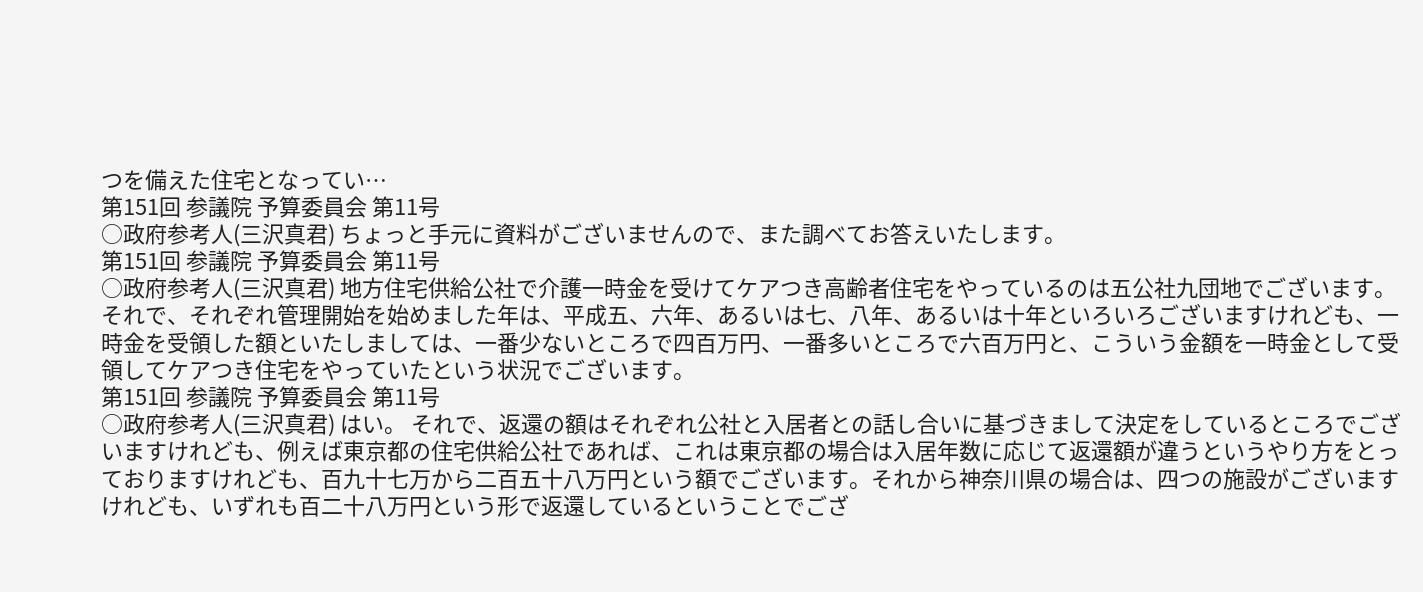つを備えた住宅となってい…
第151回 参議院 予算委員会 第11号
○政府参考人(三沢真君) ちょっと手元に資料がございませんので、また調べてお答えいたします。
第151回 参議院 予算委員会 第11号
○政府参考人(三沢真君) 地方住宅供給公社で介護一時金を受けてケアつき高齢者住宅をやっているのは五公社九団地でございます。 それで、それぞれ管理開始を始めました年は、平成五、六年、あるいは七、八年、あるいは十年といろいろございますけれども、一時金を受領した額といたしましては、一番少ないところで四百万円、一番多いところで六百万円と、こういう金額を一時金として受領してケアつき住宅をやっていたという状況でございます。
第151回 参議院 予算委員会 第11号
○政府参考人(三沢真君) はい。 それで、返還の額はそれぞれ公社と入居者との話し合いに基づきまして決定をしているところでございますけれども、例えば東京都の住宅供給公社であれば、これは東京都の場合は入居年数に応じて返還額が違うというやり方をとっておりますけれども、百九十七万から二百五十八万円という額でございます。それから神奈川県の場合は、四つの施設がございますけれども、いずれも百二十八万円という形で返還しているということでござ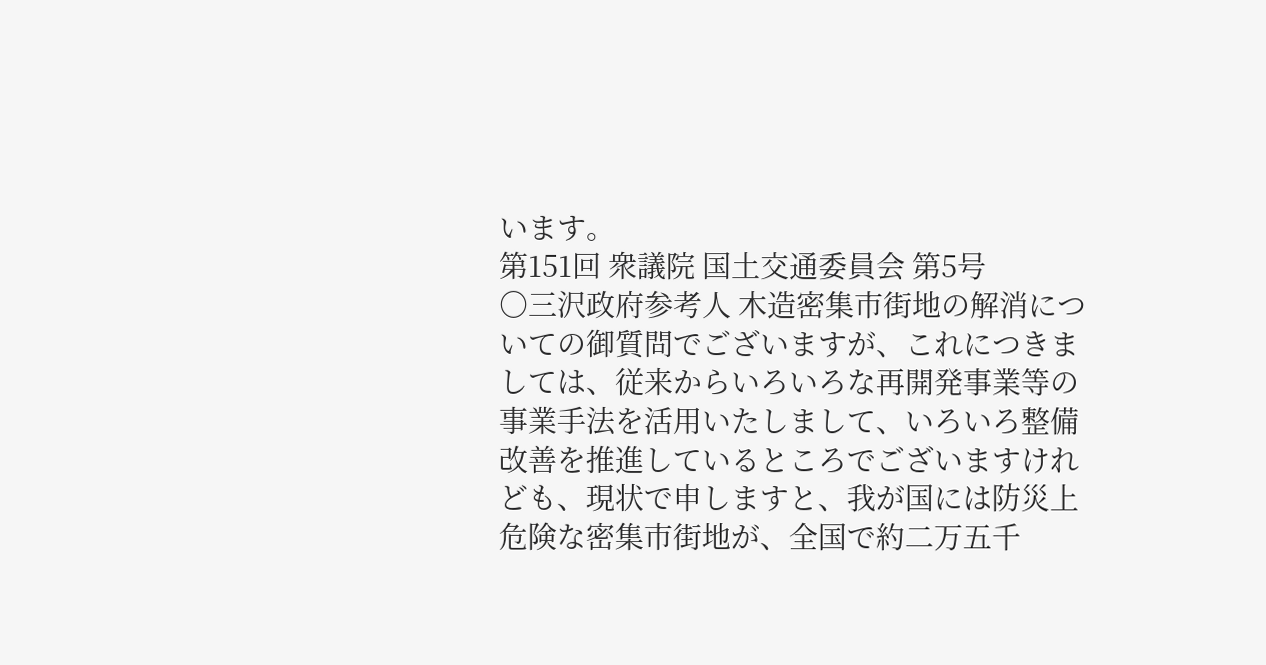います。
第151回 衆議院 国土交通委員会 第5号
○三沢政府参考人 木造密集市街地の解消についての御質問でございますが、これにつきましては、従来からいろいろな再開発事業等の事業手法を活用いたしまして、いろいろ整備改善を推進しているところでございますけれども、現状で申しますと、我が国には防災上危険な密集市街地が、全国で約二万五千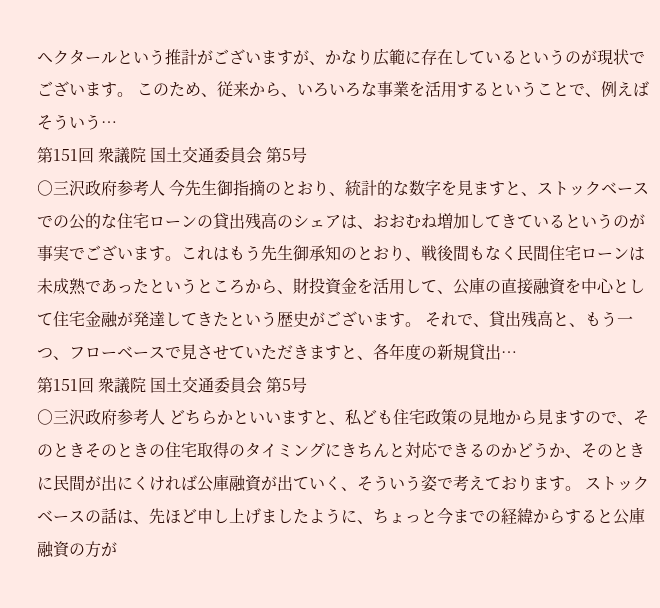ヘクタールという推計がございますが、かなり広範に存在しているというのが現状でございます。 このため、従来から、いろいろな事業を活用するということで、例えばそういう…
第151回 衆議院 国土交通委員会 第5号
○三沢政府参考人 今先生御指摘のとおり、統計的な数字を見ますと、ストックベースでの公的な住宅ローンの貸出残高のシェアは、おおむね増加してきているというのが事実でございます。これはもう先生御承知のとおり、戦後間もなく民間住宅ローンは未成熟であったというところから、財投資金を活用して、公庫の直接融資を中心として住宅金融が発達してきたという歴史がございます。 それで、貸出残高と、もう一つ、フローベースで見させていただきますと、各年度の新規貸出…
第151回 衆議院 国土交通委員会 第5号
○三沢政府参考人 どちらかといいますと、私ども住宅政策の見地から見ますので、そのときそのときの住宅取得のタイミングにきちんと対応できるのかどうか、そのときに民間が出にくければ公庫融資が出ていく、そういう姿で考えております。 ストックベースの話は、先ほど申し上げましたように、ちょっと今までの経緯からすると公庫融資の方が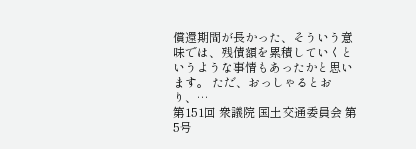償還期間が長かった、そういう意味では、残債額を累積していくというような事情もあったかと思います。 ただ、おっしゃるとおり、…
第151回 衆議院 国土交通委員会 第5号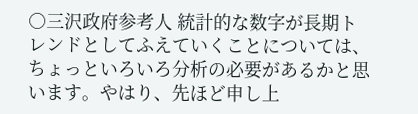○三沢政府参考人 統計的な数字が長期トレンドとしてふえていくことについては、ちょっといろいろ分析の必要があるかと思います。やはり、先ほど申し上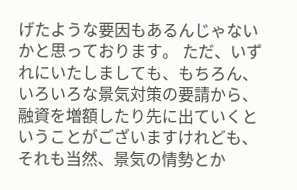げたような要因もあるんじゃないかと思っております。 ただ、いずれにいたしましても、もちろん、いろいろな景気対策の要請から、融資を増額したり先に出ていくということがございますけれども、それも当然、景気の情勢とか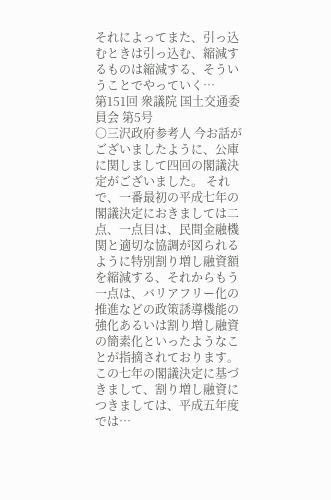それによってまた、引っ込むときは引っ込む、縮減するものは縮減する、そういうことでやっていく…
第151回 衆議院 国土交通委員会 第5号
○三沢政府参考人 今お話がございましたように、公庫に関しまして四回の閣議決定がございました。 それで、一番最初の平成七年の閣議決定におきましては二点、一点目は、民間金融機関と適切な協調が図られるように特別割り増し融資額を縮減する、それからもう一点は、バリアフリー化の推進などの政策誘導機能の強化あるいは割り増し融資の簡素化といったようなことが指摘されております。 この七年の閣議決定に基づきまして、割り増し融資につきましては、平成五年度では…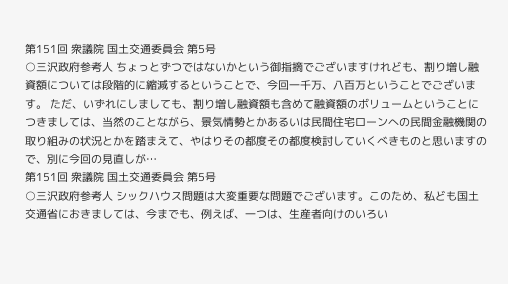第151回 衆議院 国土交通委員会 第5号
○三沢政府参考人 ちょっとずつではないかという御指摘でございますけれども、割り増し融資額については段階的に縮減するということで、今回一千万、八百万ということでございます。 ただ、いずれにしましても、割り増し融資額も含めて融資額のボリュームということにつきましては、当然のことながら、景気情勢とかあるいは民間住宅ローンへの民間金融機関の取り組みの状況とかを踏まえて、やはりその都度その都度検討していくべきものと思いますので、別に今回の見直しが…
第151回 衆議院 国土交通委員会 第5号
○三沢政府参考人 シックハウス問題は大変重要な問題でございます。このため、私ども国土交通省におきましては、今までも、例えば、一つは、生産者向けのいろい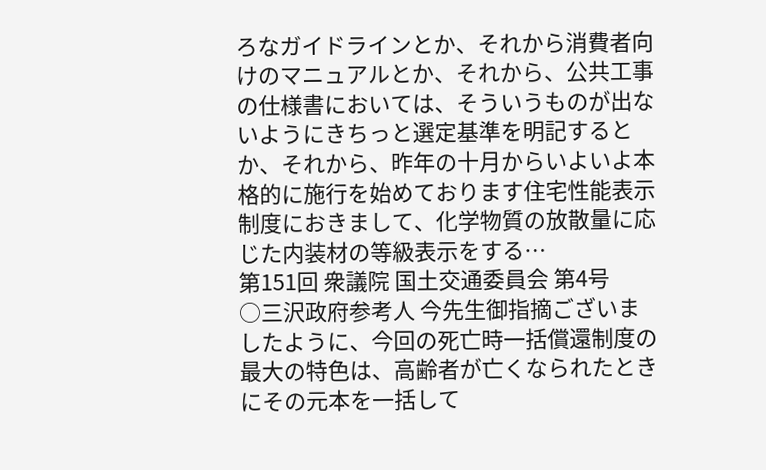ろなガイドラインとか、それから消費者向けのマニュアルとか、それから、公共工事の仕様書においては、そういうものが出ないようにきちっと選定基準を明記するとか、それから、昨年の十月からいよいよ本格的に施行を始めております住宅性能表示制度におきまして、化学物質の放散量に応じた内装材の等級表示をする…
第151回 衆議院 国土交通委員会 第4号
○三沢政府参考人 今先生御指摘ございましたように、今回の死亡時一括償還制度の最大の特色は、高齢者が亡くなられたときにその元本を一括して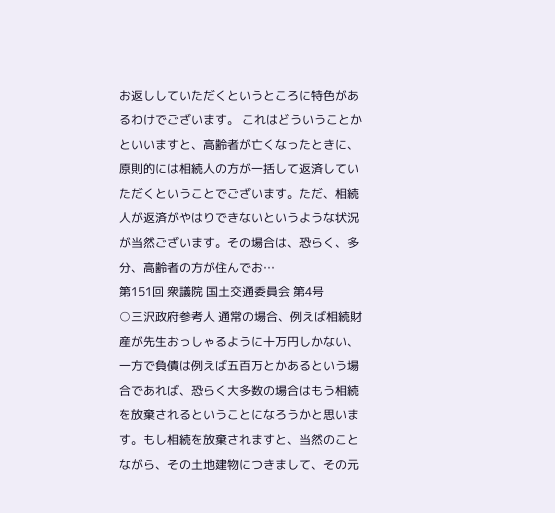お返ししていただくというところに特色があるわけでございます。 これはどういうことかといいますと、高齢者が亡くなったときに、原則的には相続人の方が一括して返済していただくということでございます。ただ、相続人が返済がやはりできないというような状況が当然ございます。その場合は、恐らく、多分、高齢者の方が住んでお…
第151回 衆議院 国土交通委員会 第4号
○三沢政府参考人 通常の場合、例えば相続財産が先生おっしゃるように十万円しかない、一方で負債は例えば五百万とかあるという場合であれば、恐らく大多数の場合はもう相続を放棄されるということになろうかと思います。もし相続を放棄されますと、当然のことながら、その土地建物につきまして、その元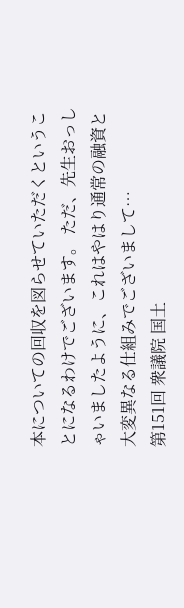本についての回収を図らせていただくということになるわけでございます。 ただ、先生おっしゃいましたように、これはやはり通常の融資と大変異なる仕組みでございまして…
第151回 衆議院 国土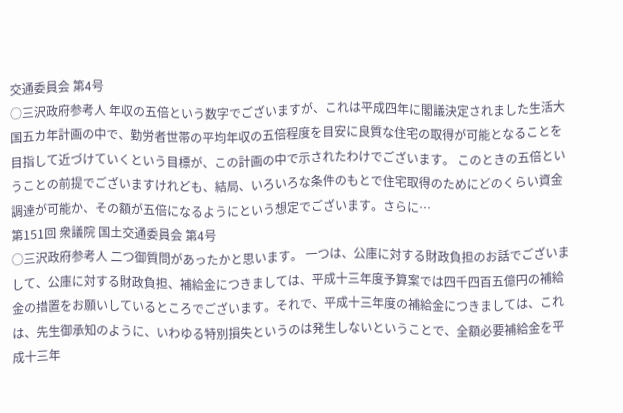交通委員会 第4号
○三沢政府参考人 年収の五倍という数字でございますが、これは平成四年に閣議決定されました生活大国五カ年計画の中で、勤労者世帯の平均年収の五倍程度を目安に良質な住宅の取得が可能となることを目指して近づけていくという目標が、この計画の中で示されたわけでございます。 このときの五倍ということの前提でございますけれども、結局、いろいろな条件のもとで住宅取得のためにどのくらい資金調達が可能か、その額が五倍になるようにという想定でございます。さらに…
第151回 衆議院 国土交通委員会 第4号
○三沢政府参考人 二つ御質問があったかと思います。 一つは、公庫に対する財政負担のお話でございまして、公庫に対する財政負担、補給金につきましては、平成十三年度予算案では四千四百五億円の補給金の措置をお願いしているところでございます。それで、平成十三年度の補給金につきましては、これは、先生御承知のように、いわゆる特別損失というのは発生しないということで、全額必要補給金を平成十三年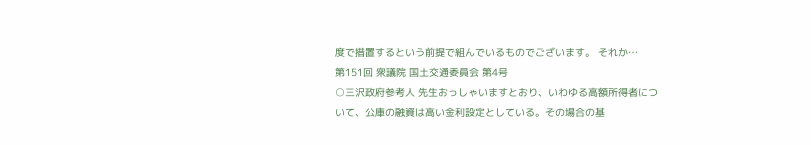度で措置するという前提で組んでいるものでございます。 それか…
第151回 衆議院 国土交通委員会 第4号
○三沢政府参考人 先生おっしゃいますとおり、いわゆる高額所得者について、公庫の融資は高い金利設定としている。その場合の基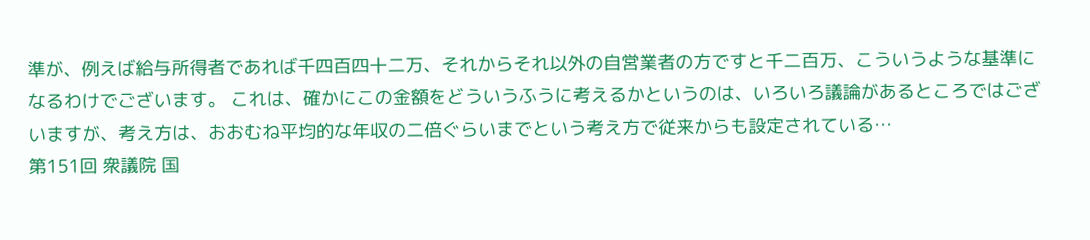準が、例えば給与所得者であれば千四百四十二万、それからそれ以外の自営業者の方ですと千二百万、こういうような基準になるわけでございます。 これは、確かにこの金額をどういうふうに考えるかというのは、いろいろ議論があるところではございますが、考え方は、おおむね平均的な年収の二倍ぐらいまでという考え方で従来からも設定されている…
第151回 衆議院 国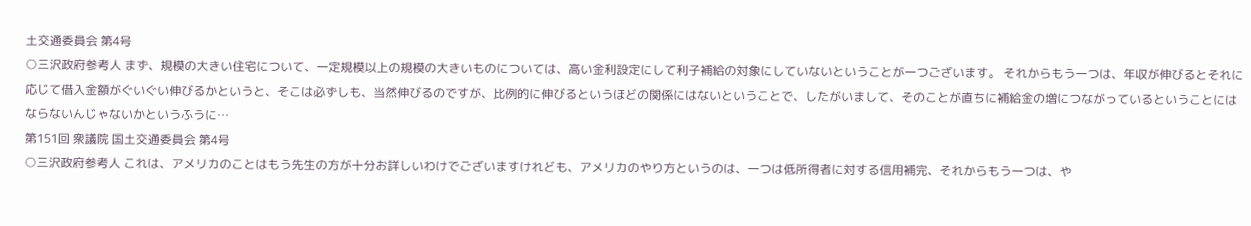土交通委員会 第4号
○三沢政府参考人 まず、規模の大きい住宅について、一定規模以上の規模の大きいものについては、高い金利設定にして利子補給の対象にしていないということが一つございます。 それからもう一つは、年収が伸びるとそれに応じて借入金額がぐいぐい伸びるかというと、そこは必ずしも、当然伸びるのですが、比例的に伸びるというほどの関係にはないということで、したがいまして、そのことが直ちに補給金の増につながっているということにはならないんじゃないかというふうに…
第151回 衆議院 国土交通委員会 第4号
○三沢政府参考人 これは、アメリカのことはもう先生の方が十分お詳しいわけでございますけれども、アメリカのやり方というのは、一つは低所得者に対する信用補完、それからもう一つは、や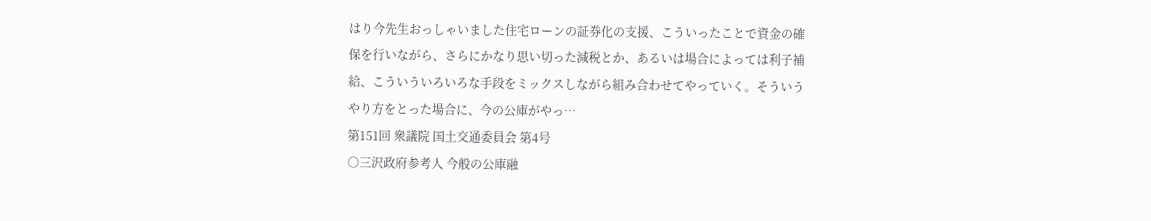はり今先生おっしゃいました住宅ローンの証券化の支援、こういったことで資金の確保を行いながら、さらにかなり思い切った減税とか、あるいは場合によっては利子補給、こういういろいろな手段をミックスしながら組み合わせてやっていく。そういうやり方をとった場合に、今の公庫がやっ…
第151回 衆議院 国土交通委員会 第4号
○三沢政府参考人 今般の公庫融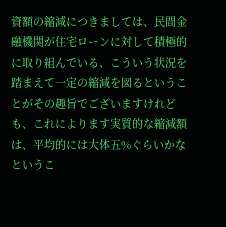資額の縮減につきましては、民間金融機関が住宅ローンに対して積極的に取り組んでいる、こういう状況を踏まえて一定の縮減を図るということがその趣旨でございますけれども、これによります実質的な縮減額は、平均的には大体五%ぐらいかなというこ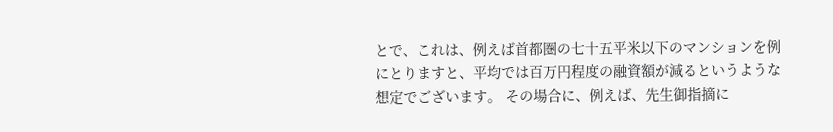とで、これは、例えば首都圏の七十五平米以下のマンションを例にとりますと、平均では百万円程度の融資額が減るというような想定でございます。 その場合に、例えば、先生御指摘に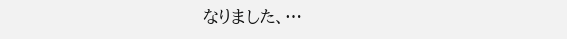なりました、…